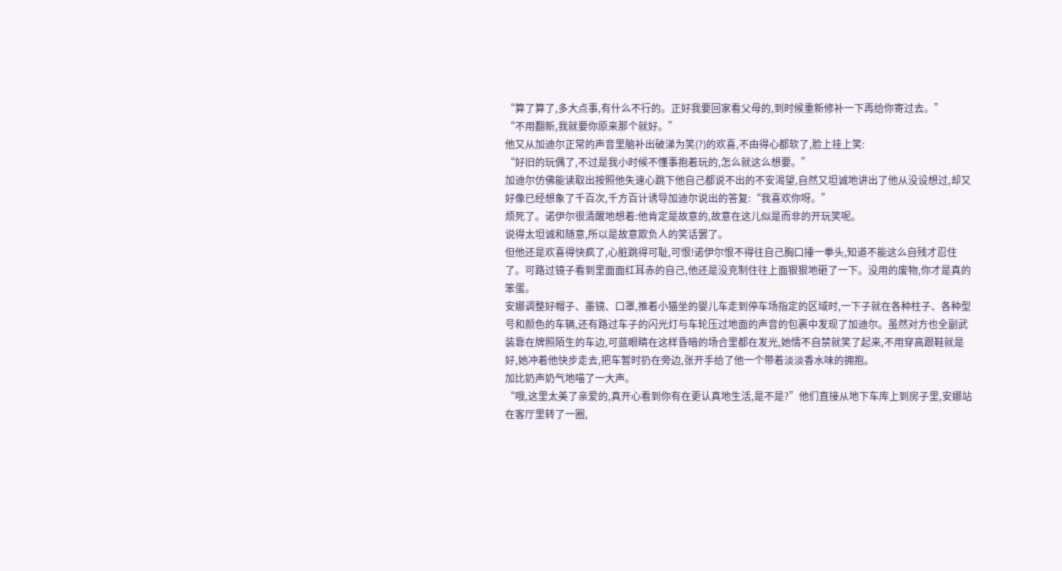“算了算了,多大点事,有什么不行的。正好我要回家看父母的,到时候重新修补一下再给你寄过去。”
“不用翻新,我就要你原来那个就好。”
他又从加迪尔正常的声音里脑补出破涕为笑(?)的欢喜,不由得心都软了,脸上挂上笑:
“好旧的玩偶了,不过是我小时候不懂事抱着玩的,怎么就这么想要。”
加迪尔仿佛能读取出按照他失速心跳下他自己都说不出的不安渴望,自然又坦诚地讲出了他从没设想过,却又好像已经想象了千百次,千方百计诱导加迪尔说出的答复:“我喜欢你呀。”
烦死了。诺伊尔很清醒地想着:他肯定是故意的,故意在这儿似是而非的开玩笑呢。
说得太坦诚和随意,所以是故意欺负人的笑话罢了。
但他还是欢喜得快疯了,心脏跳得可耻,可恨!诺伊尔恨不得往自己胸口捶一拳头,知道不能这么自残才忍住了。可路过镜子看到里面面红耳赤的自己,他还是没克制住往上面狠狠地砸了一下。没用的废物,你才是真的笨蛋。
安娜调整好帽子、墨镜、口罩,推着小猫坐的婴儿车走到停车场指定的区域时,一下子就在各种柱子、各种型号和颜色的车辆,还有路过车子的闪光灯与车轮压过地面的声音的包裹中发现了加迪尔。虽然对方也全副武装靠在牌照陌生的车边,可蓝眼睛在这样昏暗的场合里都在发光,她情不自禁就笑了起来,不用穿高跟鞋就是好,她冲着他快步走去,把车暂时扔在旁边,张开手给了他一个带着淡淡香水味的拥抱。
加比奶声奶气地喵了一大声。
“哦,这里太美了亲爱的,真开心看到你有在更认真地生活,是不是?”他们直接从地下车库上到房子里,安娜站在客厅里转了一圈,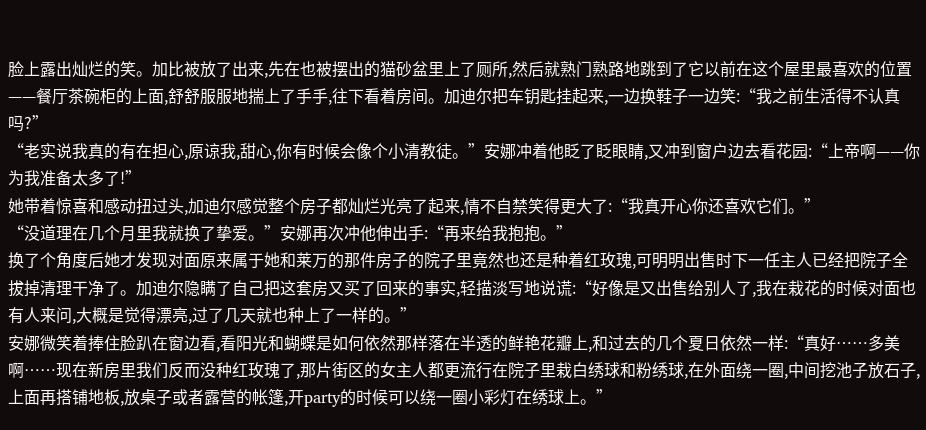脸上露出灿烂的笑。加比被放了出来,先在也被摆出的猫砂盆里上了厕所,然后就熟门熟路地跳到了它以前在这个屋里最喜欢的位置——餐厅茶碗柜的上面,舒舒服服地揣上了手手,往下看着房间。加迪尔把车钥匙挂起来,一边换鞋子一边笑:“我之前生活得不认真吗?”
“老实说我真的有在担心,原谅我,甜心,你有时候会像个小清教徒。”安娜冲着他眨了眨眼睛,又冲到窗户边去看花园:“上帝啊——你为我准备太多了!”
她带着惊喜和感动扭过头,加迪尔感觉整个房子都灿烂光亮了起来,情不自禁笑得更大了:“我真开心你还喜欢它们。”
“没道理在几个月里我就换了挚爱。”安娜再次冲他伸出手:“再来给我抱抱。”
换了个角度后她才发现对面原来属于她和莱万的那件房子的院子里竟然也还是种着红玫瑰,可明明出售时下一任主人已经把院子全拔掉清理干净了。加迪尔隐瞒了自己把这套房又买了回来的事实,轻描淡写地说谎:“好像是又出售给别人了,我在栽花的时候对面也有人来问,大概是觉得漂亮,过了几天就也种上了一样的。”
安娜微笑着捧住脸趴在窗边看,看阳光和蝴蝶是如何依然那样落在半透的鲜艳花瓣上,和过去的几个夏日依然一样:“真好……多美啊……现在新房里我们反而没种红玫瑰了,那片街区的女主人都更流行在院子里栽白绣球和粉绣球,在外面绕一圈,中间挖池子放石子,上面再搭铺地板,放桌子或者露营的帐篷,开party的时候可以绕一圈小彩灯在绣球上。”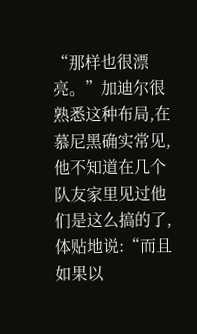“那样也很漂亮。”加迪尔很熟悉这种布局,在慕尼黑确实常见,他不知道在几个队友家里见过他们是这么搞的了,体贴地说:“而且如果以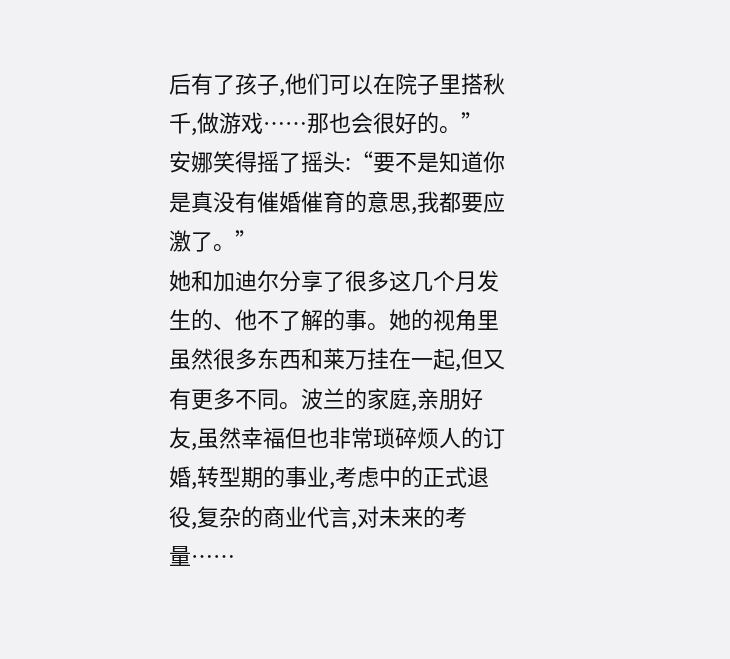后有了孩子,他们可以在院子里搭秋千,做游戏……那也会很好的。”
安娜笑得摇了摇头:“要不是知道你是真没有催婚催育的意思,我都要应激了。”
她和加迪尔分享了很多这几个月发生的、他不了解的事。她的视角里虽然很多东西和莱万挂在一起,但又有更多不同。波兰的家庭,亲朋好友,虽然幸福但也非常琐碎烦人的订婚,转型期的事业,考虑中的正式退役,复杂的商业代言,对未来的考量……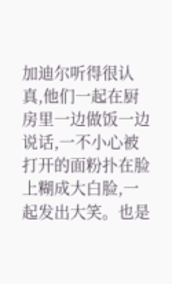加迪尔听得很认真,他们一起在厨房里一边做饭一边说话,一不小心被打开的面粉扑在脸上糊成大白脸,一起发出大笑。也是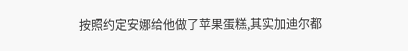按照约定安娜给他做了苹果蛋糕,其实加迪尔都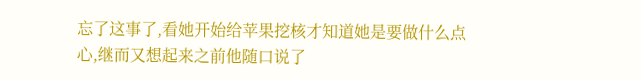忘了这事了,看她开始给苹果挖核才知道她是要做什么点心,继而又想起来之前他随口说了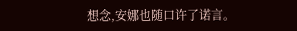想念,安娜也随口许了诺言。